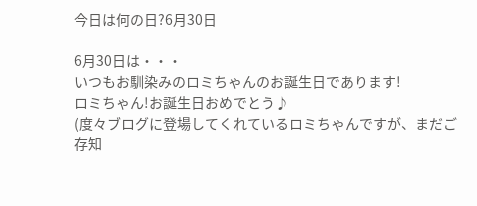今日は何の日?6月30日

6月30日は・・・
いつもお馴染みのロミちゃんのお誕生日であります!
ロミちゃん!お誕生日おめでとう♪
(度々ブログに登場してくれているロミちゃんですが、まだご存知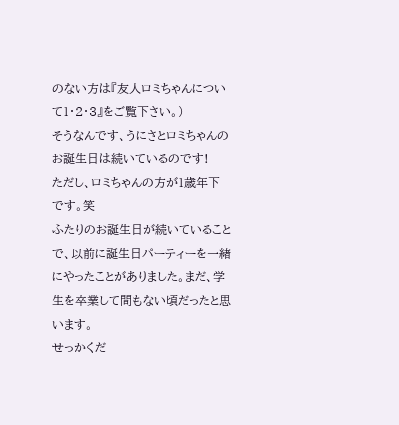のない方は『友人ロミちゃんについて1・2・3』をご覧下さい。)
そうなんです、うにさとロミちゃんのお誕生日は続いているのです!
ただし、ロミちゃんの方が1歳年下です。笑
ふたりのお誕生日が続いていることで、以前に誕生日パーティーを一緒にやったことがありました。まだ、学生を卒業して間もない頃だったと思います。
せっかくだ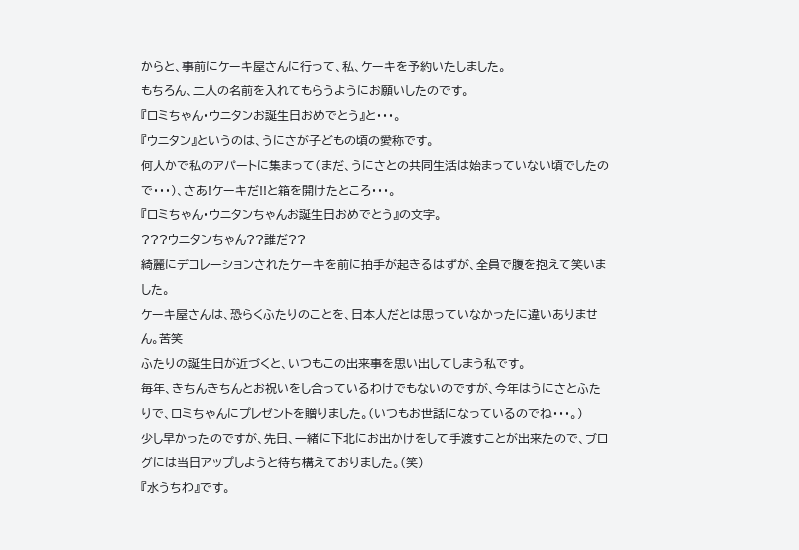からと、事前にケーキ屋さんに行って、私、ケーキを予約いたしました。
もちろん、二人の名前を入れてもらうようにお願いしたのです。
『ロミちゃん・ウニタンお誕生日おめでとう』と・・・。
『ウニタン』というのは、うにさが子どもの頃の愛称です。
何人かで私のアパートに集まって(まだ、うにさとの共同生活は始まっていない頃でしたので・・・)、さあ!ケーキだ!!と箱を開けたところ・・・。
『ロミちゃん・ウニタンちゃんお誕生日おめでとう』の文字。
???ウニタンちゃん??誰だ??
綺麗にデコレーションされたケーキを前に拍手が起きるはずが、全員で腹を抱えて笑いました。
ケーキ屋さんは、恐らくふたりのことを、日本人だとは思っていなかったに違いありません。苦笑
ふたりの誕生日が近づくと、いつもこの出来事を思い出してしまう私です。
毎年、きちんきちんとお祝いをし合っているわけでもないのですが、今年はうにさとふたりで、ロミちゃんにプレゼントを贈りました。(いつもお世話になっているのでね・・・。)
少し早かったのですが、先日、一緒に下北にお出かけをして手渡すことが出来たので、ブログには当日アップしようと待ち構えておりました。(笑)
『水うちわ』です。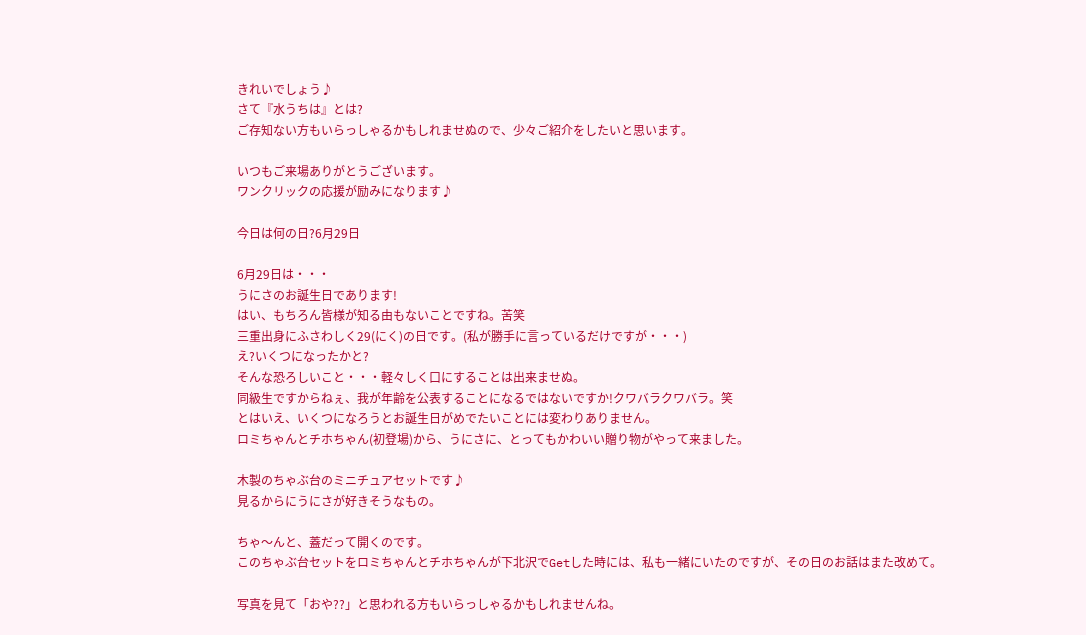きれいでしょう♪
さて『水うちは』とは?
ご存知ない方もいらっしゃるかもしれませぬので、少々ご紹介をしたいと思います。

いつもご来場ありがとうございます。
ワンクリックの応援が励みになります♪

今日は何の日?6月29日

6月29日は・・・
うにさのお誕生日であります!
はい、もちろん皆様が知る由もないことですね。苦笑
三重出身にふさわしく29(にく)の日です。(私が勝手に言っているだけですが・・・)
え?いくつになったかと?
そんな恐ろしいこと・・・軽々しく口にすることは出来ませぬ。
同級生ですからねぇ、我が年齢を公表することになるではないですか!クワバラクワバラ。笑
とはいえ、いくつになろうとお誕生日がめでたいことには変わりありません。
ロミちゃんとチホちゃん(初登場)から、うにさに、とってもかわいい贈り物がやって来ました。

木製のちゃぶ台のミニチュアセットです♪
見るからにうにさが好きそうなもの。

ちゃ〜んと、蓋だって開くのです。
このちゃぶ台セットをロミちゃんとチホちゃんが下北沢でGetした時には、私も一緒にいたのですが、その日のお話はまた改めて。

写真を見て「おや??」と思われる方もいらっしゃるかもしれませんね。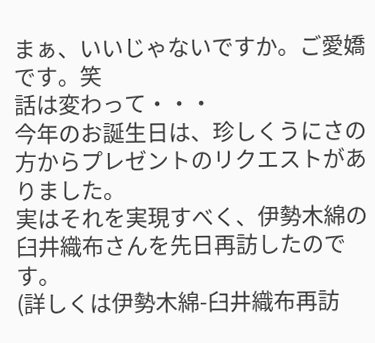まぁ、いいじゃないですか。ご愛嬌です。笑
話は変わって・・・
今年のお誕生日は、珍しくうにさの方からプレゼントのリクエストがありました。
実はそれを実現すべく、伊勢木綿の臼井織布さんを先日再訪したのです。
(詳しくは伊勢木綿-臼井織布再訪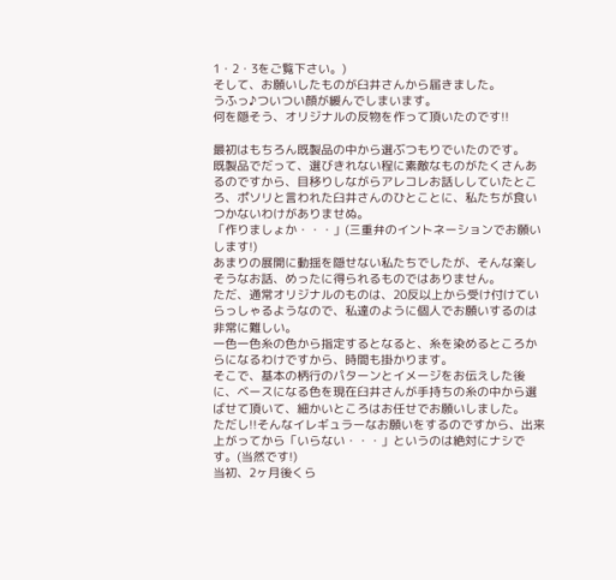1・2・3をご覧下さい。)
そして、お願いしたものが臼井さんから届きました。
うふっ♪ついつい顔が緩んでしまいます。
何を隠そう、オリジナルの反物を作って頂いたのです!!

最初はもちろん既製品の中から選ぶつもりでいたのです。
既製品でだって、選びきれない程に素敵なものがたくさんあるのですから、目移りしながらアレコレお話ししていたところ、ポソリと言われた臼井さんのひとことに、私たちが食いつかないわけがありませぬ。
「作りましょか・・・」(三重弁のイントネーションでお願いします!)
あまりの展開に動揺を隠せない私たちでしたが、そんな楽しそうなお話、めったに得られるものではありません。
ただ、通常オリジナルのものは、20反以上から受け付けていらっしゃるようなので、私達のように個人でお願いするのは非常に難しい。
一色一色糸の色から指定するとなると、糸を染めるところからになるわけですから、時間も掛かります。
そこで、基本の柄行のパターンとイメージをお伝えした後に、ベースになる色を現在臼井さんが手持ちの糸の中から選ばせて頂いて、細かいところはお任せでお願いしました。
ただし!!そんなイレギュラーなお願いをするのですから、出来上がってから「いらない・・・」というのは絶対にナシです。(当然です!)
当初、2ヶ月後くら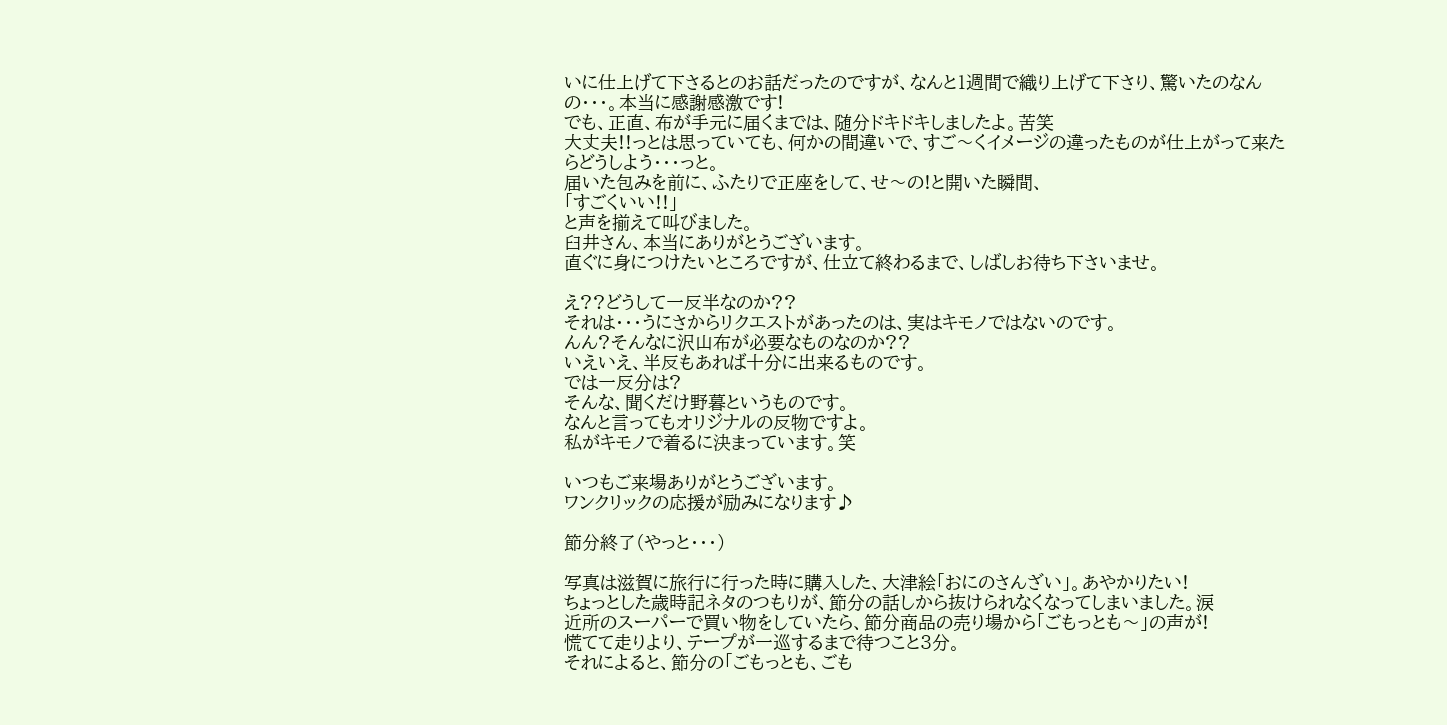いに仕上げて下さるとのお話だったのですが、なんと1週間で織り上げて下さり、驚いたのなんの・・・。本当に感謝感激です!
でも、正直、布が手元に届くまでは、随分ドキドキしましたよ。苦笑
大丈夫!!っとは思っていても、何かの間違いで、すご〜くイメージの違ったものが仕上がって来たらどうしよう・・・っと。
届いた包みを前に、ふたりで正座をして、せ〜の!と開いた瞬間、
「すごくいい!!」
と声を揃えて叫びました。
臼井さん、本当にありがとうございます。
直ぐに身につけたいところですが、仕立て終わるまで、しばしお待ち下さいませ。

え??どうして一反半なのか??
それは・・・うにさからリクエストがあったのは、実はキモノではないのです。
んん?そんなに沢山布が必要なものなのか??
いえいえ、半反もあれば十分に出来るものです。
では一反分は?
そんな、聞くだけ野暮というものです。
なんと言ってもオリジナルの反物ですよ。
私がキモノで着るに決まっています。笑

いつもご来場ありがとうございます。
ワンクリックの応援が励みになります♪

節分終了(やっと・・・)

写真は滋賀に旅行に行った時に購入した、大津絵「おにのさんざい」。あやかりたい!
ちょっとした歳時記ネタのつもりが、節分の話しから抜けられなくなってしまいました。涙
近所のスーパーで買い物をしていたら、節分商品の売り場から「ごもっとも〜」の声が!
慌てて走りより、テープが一巡するまで待つこと3分。
それによると、節分の「ごもっとも、ごも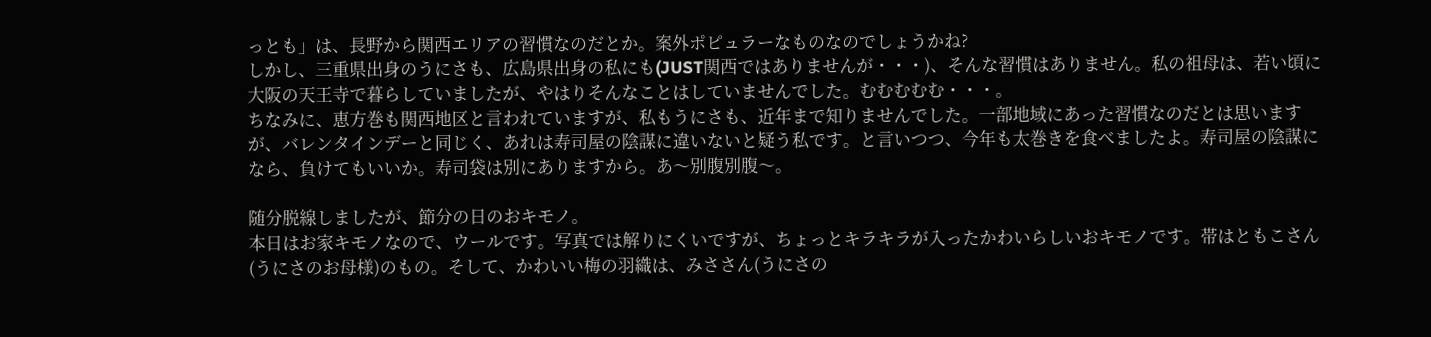っとも」は、長野から関西エリアの習慣なのだとか。案外ポピュラーなものなのでしょうかね?
しかし、三重県出身のうにさも、広島県出身の私にも(JUST関西ではありませんが・・・)、そんな習慣はありません。私の祖母は、若い頃に大阪の天王寺で暮らしていましたが、やはりそんなことはしていませんでした。むむむむむ・・・。
ちなみに、恵方巻も関西地区と言われていますが、私もうにさも、近年まで知りませんでした。一部地域にあった習慣なのだとは思いますが、バレンタインデーと同じく、あれは寿司屋の陰謀に違いないと疑う私です。と言いつつ、今年も太巻きを食べましたよ。寿司屋の陰謀になら、負けてもいいか。寿司袋は別にありますから。あ〜別腹別腹〜。

随分脱線しましたが、節分の日のおキモノ。
本日はお家キモノなので、ウールです。写真では解りにくいですが、ちょっとキラキラが入ったかわいらしいおキモノです。帯はともこさん(うにさのお母様)のもの。そして、かわいい梅の羽織は、みささん(うにさの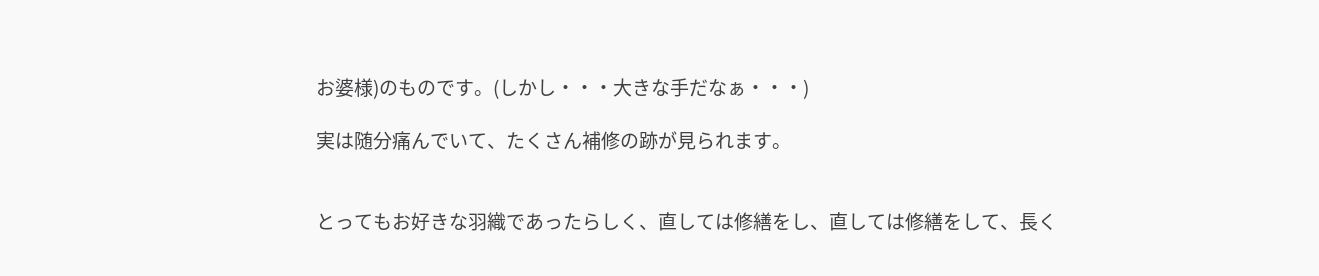お婆様)のものです。(しかし・・・大きな手だなぁ・・・)

実は随分痛んでいて、たくさん補修の跡が見られます。


とってもお好きな羽織であったらしく、直しては修繕をし、直しては修繕をして、長く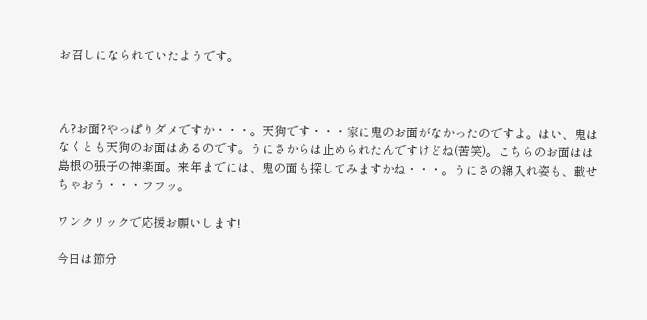お召しになられていたようです。



ん?お面?やっぱりダメですか・・・。天狗です・・・家に鬼のお面がなかったのですよ。はい、鬼はなくとも天狗のお面はあるのです。うにさからは止められたんですけどね(苦笑)。こちらのお面はは島根の張子の神楽面。来年までには、鬼の面も探してみますかね・・・。うにさの綿入れ姿も、載せちゃおう・・・フフッ。

ワンクリックで応援お願いします!

今日は節分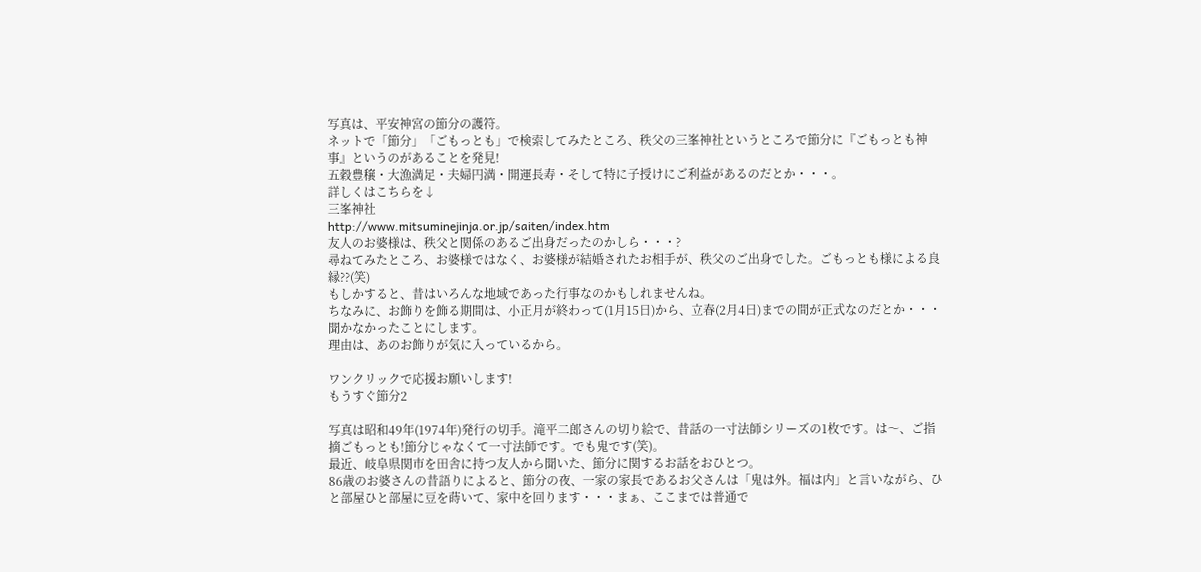写真は、平安神宮の節分の護符。
ネットで「節分」「ごもっとも」で検索してみたところ、秩父の三峯神社というところで節分に『ごもっとも神事』というのがあることを発見!
五穀豊穣・大漁満足・夫婦円満・開運長寿・そして特に子授けにご利益があるのだとか・・・。
詳しくはこちらを↓
三峯神社
http://www.mitsuminejinja.or.jp/saiten/index.htm
友人のお婆様は、秩父と関係のあるご出身だったのかしら・・・?
尋ねてみたところ、お婆様ではなく、お婆様が結婚されたお相手が、秩父のご出身でした。ごもっとも様による良縁??(笑)
もしかすると、昔はいろんな地域であった行事なのかもしれませんね。
ちなみに、お飾りを飾る期間は、小正月が終わって(1月15日)から、立春(2月4日)までの間が正式なのだとか・・・聞かなかったことにします。
理由は、あのお飾りが気に入っているから。

ワンクリックで応援お願いします!
もうすぐ節分2

写真は昭和49年(1974年)発行の切手。滝平二郎さんの切り絵で、昔話の一寸法師シリーズの1枚です。は〜、ご指摘ごもっとも!節分じゃなくて一寸法師です。でも鬼です(笑)。
最近、岐阜県関市を田舎に持つ友人から聞いた、節分に関するお話をおひとつ。
86歳のお婆さんの昔語りによると、節分の夜、一家の家長であるお父さんは「鬼は外。福は内」と言いながら、ひと部屋ひと部屋に豆を蒔いて、家中を回ります・・・まぁ、ここまでは普通で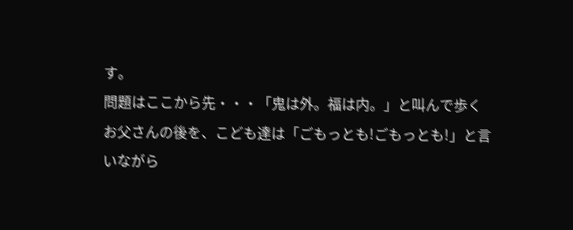す。
問題はここから先・・・「鬼は外。福は内。」と叫んで歩くお父さんの後を、こども達は「ごもっとも!ごもっとも!」と言いながら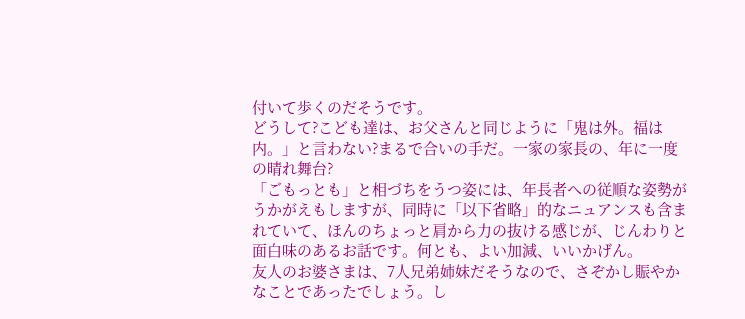付いて歩くのだそうです。
どうして?こども達は、お父さんと同じように「鬼は外。福は内。」と言わない?まるで合いの手だ。一家の家長の、年に一度の晴れ舞台?
「ごもっとも」と相づちをうつ姿には、年長者への従順な姿勢がうかがえもしますが、同時に「以下省略」的なニュアンスも含まれていて、ほんのちょっと肩から力の抜ける感じが、じんわりと面白味のあるお話です。何とも、よい加減、いいかげん。
友人のお婆さまは、7人兄弟姉妹だそうなので、さぞかし賑やかなことであったでしょう。し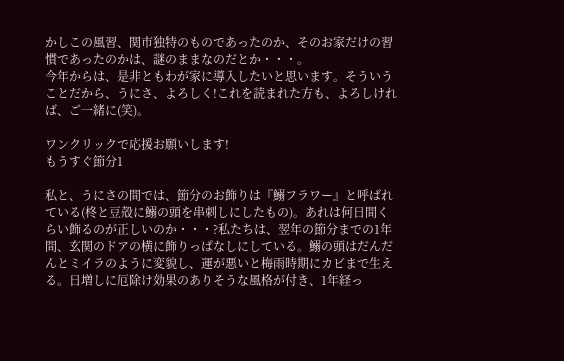かしこの風習、関市独特のものであったのか、そのお家だけの習慣であったのかは、謎のままなのだとか・・・。
今年からは、是非ともわが家に導入したいと思います。そういうことだから、うにさ、よろしく!これを読まれた方も、よろしければ、ご一緒に(笑)。

ワンクリックで応援お願いします!
もうすぐ節分1

私と、うにさの間では、節分のお飾りは『鰯フラワー』と呼ばれている(柊と豆殻に鰯の頭を串刺しにしたもの)。あれは何日間くらい飾るのが正しいのか・・・?私たちは、翌年の節分までの1年間、玄関のドアの横に飾りっぱなしにしている。鰯の頭はだんだんとミイラのように変貌し、運が悪いと梅雨時期にカビまで生える。日増しに厄除け効果のありそうな風格が付き、1年経っ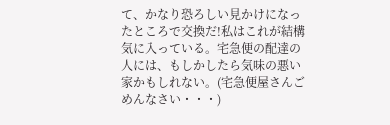て、かなり恐ろしい見かけになったところで交換だ!私はこれが結構気に入っている。宅急便の配達の人には、もしかしたら気味の悪い家かもしれない。(宅急便屋さんごめんなさい・・・)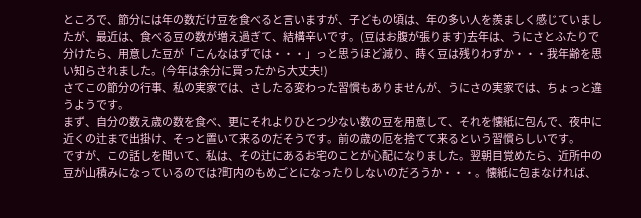ところで、節分には年の数だけ豆を食べると言いますが、子どもの頃は、年の多い人を羨ましく感じていましたが、最近は、食べる豆の数が増え過ぎて、結構辛いです。(豆はお腹が張ります)去年は、うにさとふたりで分けたら、用意した豆が「こんなはずでは・・・」っと思うほど減り、蒔く豆は残りわずか・・・我年齢を思い知らされました。(今年は余分に買ったから大丈夫!)
さてこの節分の行事、私の実家では、さしたる変わった習慣もありませんが、うにさの実家では、ちょっと違うようです。
まず、自分の数え歳の数を食べ、更にそれよりひとつ少ない数の豆を用意して、それを懐紙に包んで、夜中に近くの辻まで出掛け、そっと置いて来るのだそうです。前の歳の厄を捨てて来るという習慣らしいです。
ですが、この話しを聞いて、私は、その辻にあるお宅のことが心配になりました。翌朝目覚めたら、近所中の豆が山積みになっているのでは?町内のもめごとになったりしないのだろうか・・・。懐紙に包まなければ、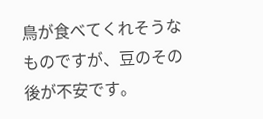鳥が食べてくれそうなものですが、豆のその後が不安です。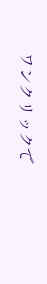ワンクリックで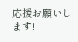応援お願いします!